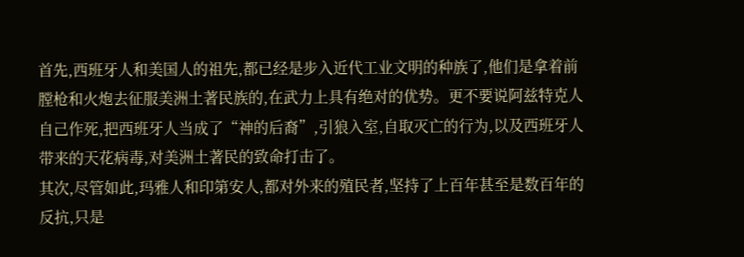首先,西班牙人和美国人的祖先,都已经是步入近代工业文明的种族了,他们是拿着前膛枪和火炮去征服美洲土著民族的,在武力上具有绝对的优势。更不要说阿兹特克人自己作死,把西班牙人当成了“神的后裔”,引狼入室,自取灭亡的行为,以及西班牙人带来的天花病毒,对美洲土著民的致命打击了。
其次,尽管如此,玛雅人和印第安人,都对外来的殖民者,坚持了上百年甚至是数百年的反抗,只是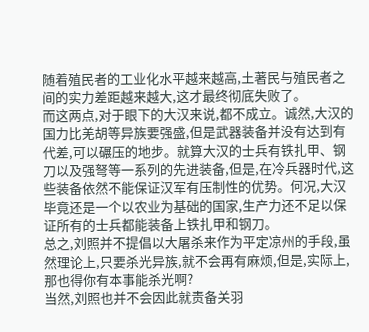随着殖民者的工业化水平越来越高,土著民与殖民者之间的实力差距越来越大,这才最终彻底失败了。
而这两点,对于眼下的大汉来说,都不成立。诚然,大汉的国力比羌胡等异族要强盛,但是武器装备并没有达到有代差,可以碾压的地步。就算大汉的士兵有铁扎甲、钢刀以及强弩等一系列的先进装备,但是,在冷兵器时代,这些装备依然不能保证汉军有压制性的优势。何况,大汉毕竟还是一个以农业为基础的国家,生产力还不足以保证所有的士兵都能装备上铁扎甲和钢刀。
总之,刘照并不提倡以大屠杀来作为平定凉州的手段,虽然理论上,只要杀光异族,就不会再有麻烦,但是,实际上,那也得你有本事能杀光啊?
当然,刘照也并不会因此就责备关羽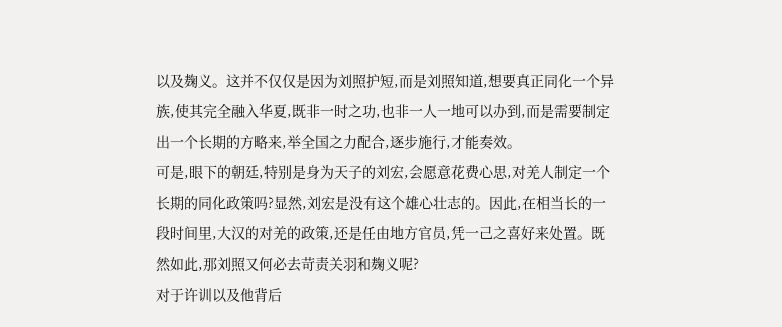以及麹义。这并不仅仅是因为刘照护短,而是刘照知道,想要真正同化一个异族,使其完全融入华夏,既非一时之功,也非一人一地可以办到,而是需要制定出一个长期的方略来,举全国之力配合,逐步施行,才能奏效。
可是,眼下的朝廷,特别是身为天子的刘宏,会愿意花费心思,对羌人制定一个长期的同化政策吗?显然,刘宏是没有这个雄心壮志的。因此,在相当长的一段时间里,大汉的对羌的政策,还是任由地方官员,凭一己之喜好来处置。既然如此,那刘照又何必去苛责关羽和麹义呢?
对于许训以及他背后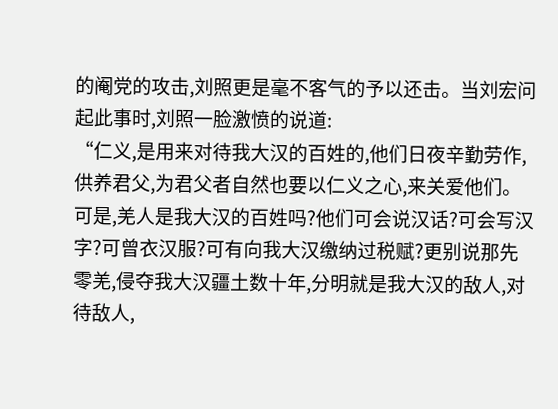的阉党的攻击,刘照更是毫不客气的予以还击。当刘宏问起此事时,刘照一脸激愤的说道:
“仁义,是用来对待我大汉的百姓的,他们日夜辛勤劳作,供养君父,为君父者自然也要以仁义之心,来关爱他们。可是,羌人是我大汉的百姓吗?他们可会说汉话?可会写汉字?可曾衣汉服?可有向我大汉缴纳过税赋?更别说那先零羌,侵夺我大汉疆土数十年,分明就是我大汉的敌人,对待敌人,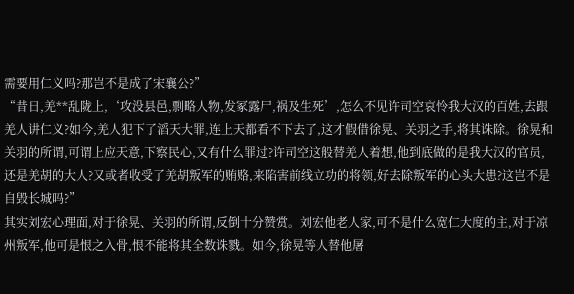需要用仁义吗?那岂不是成了宋襄公?”
“昔日,羌**乱陇上,‘攻没县邑,剽略人物,发冢露尸,祸及生死’,怎么不见许司空哀怜我大汉的百姓,去跟羌人讲仁义?如今,羌人犯下了滔天大罪,连上天都看不下去了,这才假借徐晃、关羽之手,将其诛除。徐晃和关羽的所谓,可谓上应天意,下察民心,又有什么罪过?许司空这般替羌人着想,他到底做的是我大汉的官员,还是羌胡的大人?又或者收受了羌胡叛军的贿赂,来陷害前线立功的将领,好去除叛军的心头大患?这岂不是自毁长城吗?”
其实刘宏心理面,对于徐晃、关羽的所谓,反倒十分赞赏。刘宏他老人家,可不是什么宽仁大度的主,对于凉州叛军,他可是恨之入骨,恨不能将其全数诛戮。如今,徐晃等人替他屠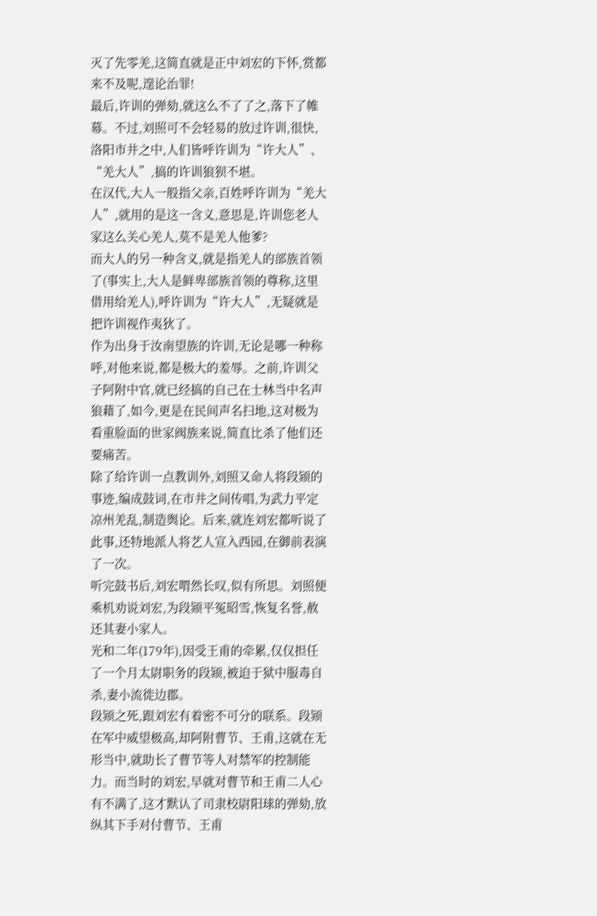灭了先零羌,这简直就是正中刘宏的下怀,赏都来不及呢,遑论治罪!
最后,许训的弹劾,就这么不了了之,落下了帷幕。不过,刘照可不会轻易的放过许训,很快,洛阳市井之中,人们皆呼许训为“许大人”、“羌大人”,搞的许训狼狈不堪。
在汉代,大人一般指父亲,百姓呼许训为“羌大人”,就用的是这一含义,意思是,许训您老人家这么关心羌人,莫不是羌人他爹?
而大人的另一种含义,就是指羌人的部族首领了(事实上,大人是鲜卑部族首领的尊称,这里借用给羌人),呼许训为“许大人”,无疑就是把许训视作夷狄了。
作为出身于汝南望族的许训,无论是哪一种称呼,对他来说,都是极大的羞辱。之前,许训父子阿附中官,就已经搞的自己在士林当中名声狼藉了,如今,更是在民间声名扫地,这对极为看重脸面的世家阀族来说,简直比杀了他们还要痛苦。
除了给许训一点教训外,刘照又命人将段颎的事迹,编成鼓词,在市井之间传唱,为武力平定凉州羌乱,制造舆论。后来,就连刘宏都听说了此事,还特地派人将艺人宣入西园,在御前表演了一次。
听完鼓书后,刘宏喟然长叹,似有所思。刘照便乘机劝说刘宏,为段颎平冤昭雪,恢复名誉,赦还其妻小家人。
光和二年(179年),因受王甫的牵累,仅仅担任了一个月太尉职务的段颎,被迫于狱中服毒自杀,妻小流徙边郡。
段颎之死,跟刘宏有着密不可分的联系。段颎在军中威望极高,却阿附曹节、王甫,这就在无形当中,就助长了曹节等人对禁军的控制能力。而当时的刘宏,早就对曹节和王甫二人心有不满了,这才默认了司隶校尉阳球的弹劾,放纵其下手对付曹节、王甫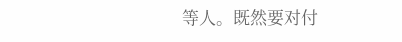等人。既然要对付